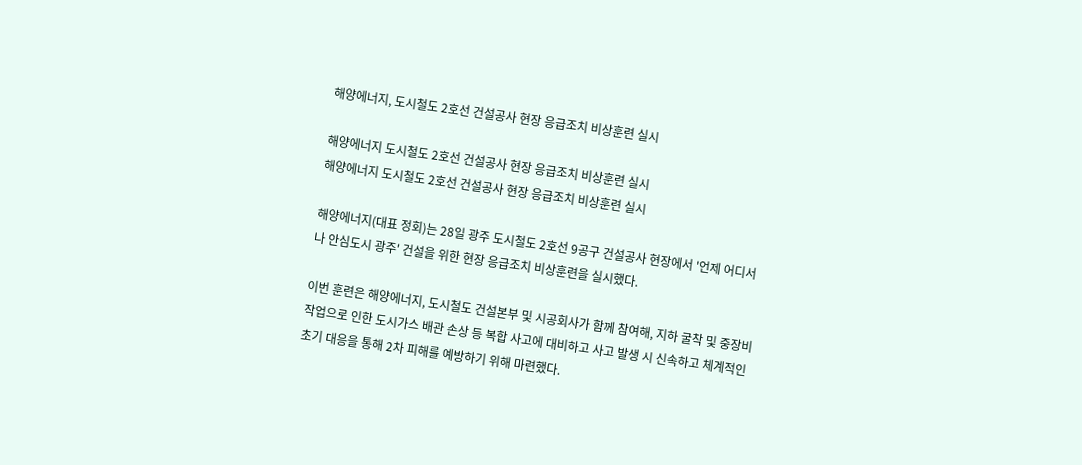해양에너지, 도시철도 2호선 건설공사 현장 응급조치 비상훈련 실시

해양에너지 도시철도 2호선 건설공사 현장 응급조치 비상훈련 실시
해양에너지 도시철도 2호선 건설공사 현장 응급조치 비상훈련 실시

해양에너지(대표 정회)는 28일 광주 도시철도 2호선 9공구 건설공사 현장에서 '언제 어디서나 안심도시 광주' 건설을 위한 현장 응급조치 비상훈련을 실시했다.

이번 훈련은 해양에너지, 도시철도 건설본부 및 시공회사가 함께 참여해, 지하 굴착 및 중장비 작업으로 인한 도시가스 배관 손상 등 복합 사고에 대비하고 사고 발생 시 신속하고 체계적인 초기 대응을 통해 2차 피해를 예방하기 위해 마련했다.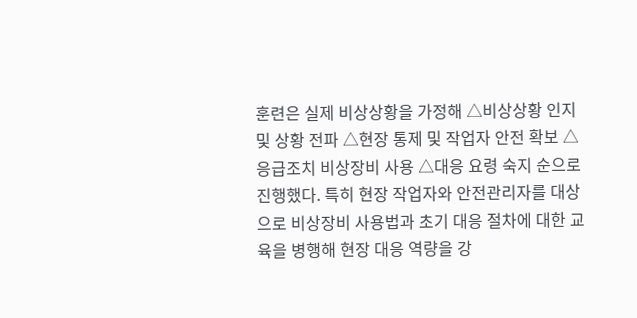훈련은 실제 비상상황을 가정해 △비상상황 인지 및 상황 전파 △현장 통제 및 작업자 안전 확보 △응급조치 비상장비 사용 △대응 요령 숙지 순으로 진행했다. 특히 현장 작업자와 안전관리자를 대상으로 비상장비 사용법과 초기 대응 절차에 대한 교육을 병행해 현장 대응 역량을 강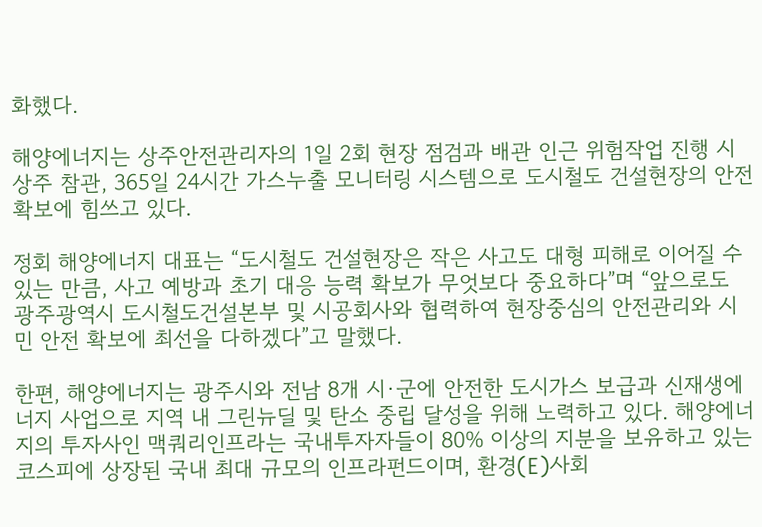화했다.

해양에너지는 상주안전관리자의 1일 2회 현장 점검과 배관 인근 위험작업 진행 시 상주 참관, 365일 24시간 가스누출 모니터링 시스템으로 도시철도 건설현장의 안전 확보에 힘쓰고 있다.

정회 해양에너지 대표는 “도시철도 건설현장은 작은 사고도 대형 피해로 이어질 수 있는 만큼, 사고 예방과 초기 대응 능력 확보가 무엇보다 중요하다”며 “앞으로도 광주광역시 도시철도건설본부 및 시공회사와 협력하여 현장중심의 안전관리와 시민 안전 확보에 최선을 다하겠다”고 말했다.

한편, 해양에너지는 광주시와 전남 8개 시·군에 안전한 도시가스 보급과 신재생에너지 사업으로 지역 내 그린뉴딜 및 탄소 중립 달성을 위해 노력하고 있다. 해양에너지의 투자사인 맥쿼리인프라는 국내투자자들이 80% 이상의 지분을 보유하고 있는 코스피에 상장된 국내 최대 규모의 인프라펀드이며, 환경(E)사회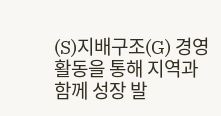(S)지배구조(G) 경영활동을 통해 지역과 함께 성장 발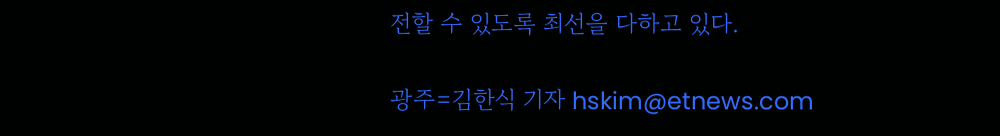전할 수 있도록 최선을 다하고 있다.

광주=김한식 기자 hskim@etnews.com